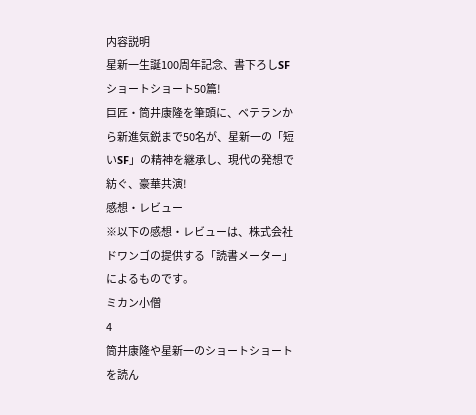内容説明
星新一生誕100周年記念、書下ろしSFショートショート50篇!
巨匠・筒井康隆を筆頭に、ベテランから新進気鋭まで50名が、星新一の「短いSF」の精神を継承し、現代の発想で紡ぐ、豪華共演!
感想・レビュー
※以下の感想・レビューは、株式会社ドワンゴの提供する「読書メーター」によるものです。
ミカン小僧
4
筒井康隆や星新一のショートショートを読ん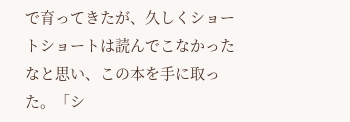で育ってきたが、久しくショートショートは読んでこなかったなと思い、この本を手に取った。「シ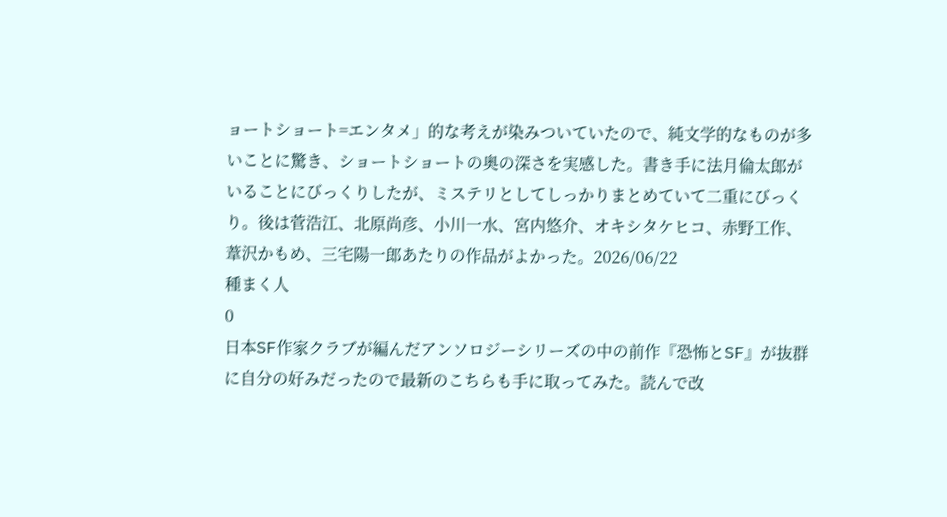ョートショート=エンタメ」的な考えが染みついていたので、純文学的なものが多いことに驚き、ショートショートの奥の深さを実感した。書き手に法月倫太郎がいることにびっくりしたが、ミステリとしてしっかりまとめていて二重にびっくり。後は菅浩江、北原尚彦、小川一水、宮内悠介、オキシタケヒコ、赤野工作、葦沢かもめ、三宅陽一郎あたりの作品がよかった。2026/06/22
種まく人
0
日本SF作家クラブが編んだアンソロジーシリーズの中の前作『恐怖とSF』が抜群に自分の好みだったので最新のこちらも手に取ってみた。読んで改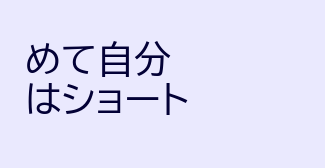めて自分はショート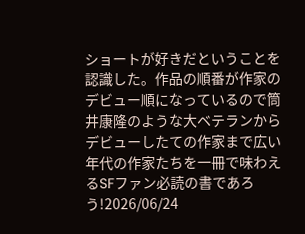ショートが好きだということを認識した。作品の順番が作家のデビュー順になっているので筒井康隆のような大ベテランからデビューしたての作家まで広い年代の作家たちを一冊で味わえるSFファン必読の書であろう!2026/06/24